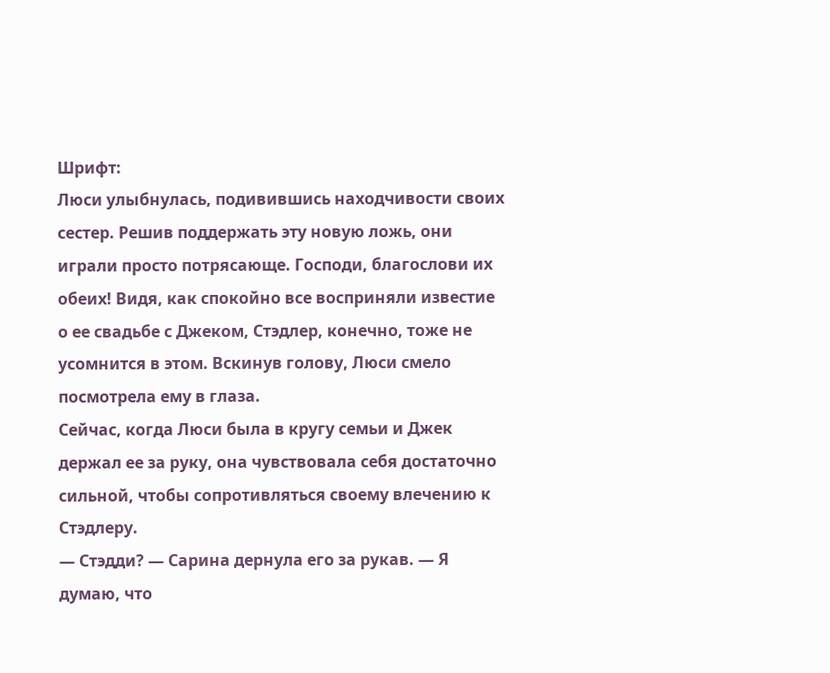Шрифт:
Люси улыбнулась, подивившись находчивости своих сестер. Решив поддержать эту новую ложь, они играли просто потрясающе. Господи, благослови их обеих! Видя, как спокойно все восприняли известие о ее свадьбе с Джеком, Стэдлер, конечно, тоже не усомнится в этом. Вскинув голову, Люси смело посмотрела ему в глаза.
Сейчас, когда Люси была в кругу семьи и Джек держал ее за руку, она чувствовала себя достаточно сильной, чтобы сопротивляться своему влечению к Стэдлеру.
— Стэдди? — Сарина дернула его за рукав. — Я думаю, что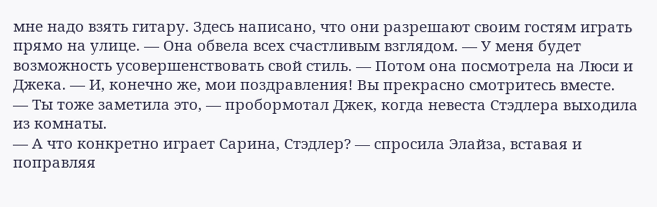мне надо взять гитару. Здесь написано, что они разрешают своим гостям играть прямо на улице. — Она обвела всех счастливым взглядом. — У меня будет возможность усовершенствовать свой стиль. — Потом она посмотрела на Люси и Джека. — И, конечно же, мои поздравления! Вы прекрасно смотритесь вместе.
— Ты тоже заметила это, — пробормотал Джек, когда невеста Стэдлера выходила из комнаты.
— А что конкретно играет Сарина, Стэдлер? — спросила Элайза, вставая и поправляя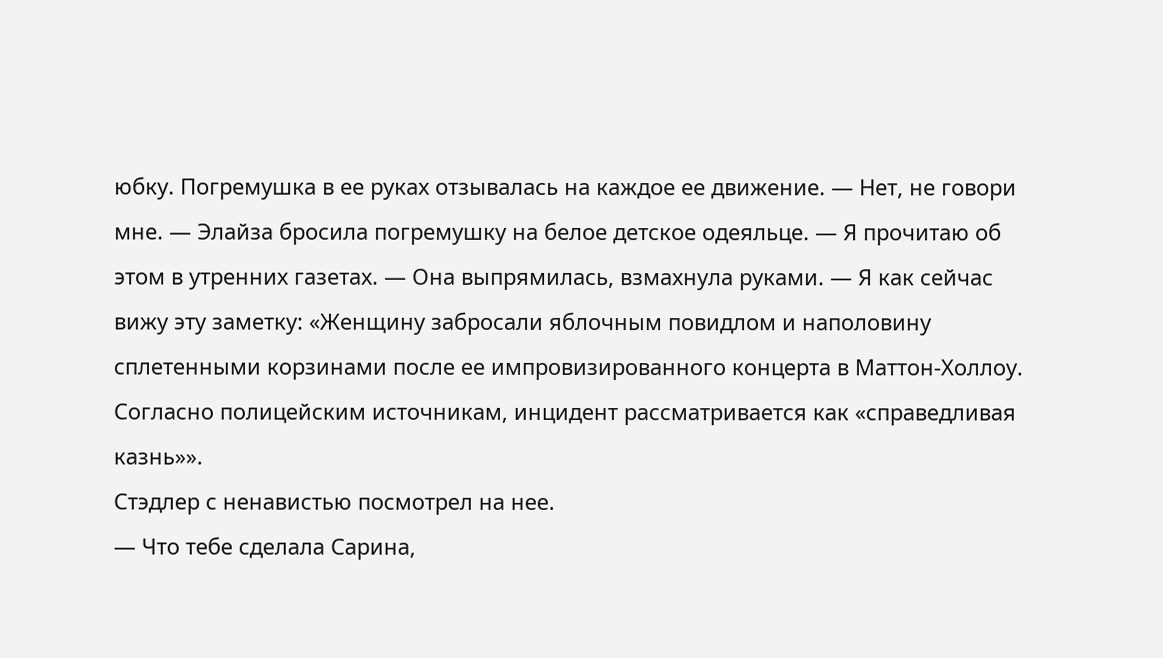юбку. Погремушка в ее руках отзывалась на каждое ее движение. — Нет, не говори мне. — Элайза бросила погремушку на белое детское одеяльце. — Я прочитаю об этом в утренних газетах. — Она выпрямилась, взмахнула руками. — Я как сейчас вижу эту заметку: «Женщину забросали яблочным повидлом и наполовину сплетенными корзинами после ее импровизированного концерта в Маттон-Холлоу. Согласно полицейским источникам, инцидент рассматривается как «справедливая казнь»».
Стэдлер с ненавистью посмотрел на нее.
— Что тебе сделала Сарина,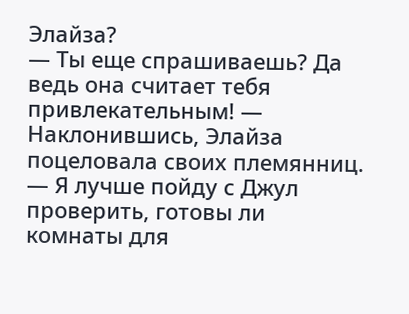Элайза?
— Ты еще спрашиваешь? Да ведь она считает тебя привлекательным! — Наклонившись, Элайза поцеловала своих племянниц. — Я лучше пойду с Джул проверить, готовы ли комнаты для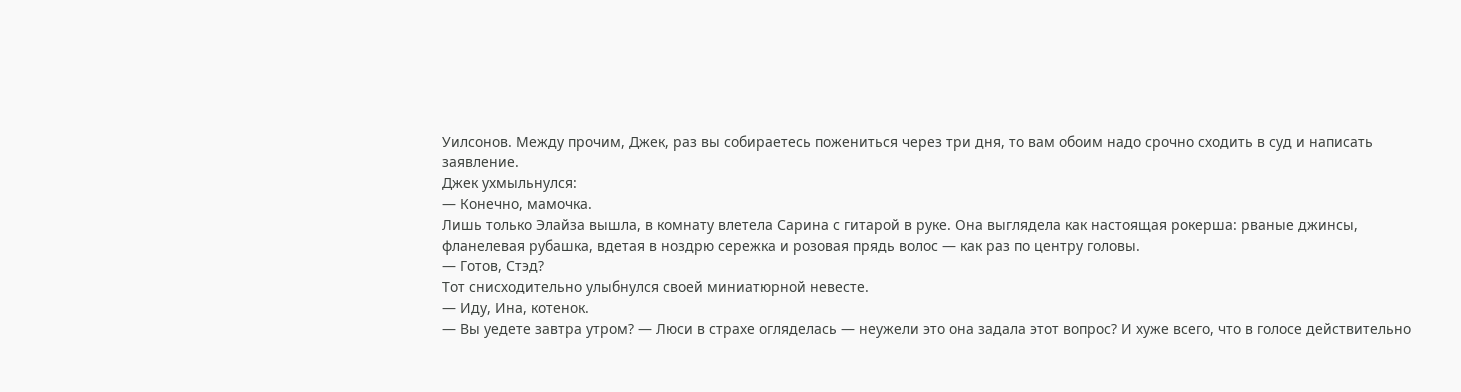Уилсонов. Между прочим, Джек, раз вы собираетесь пожениться через три дня, то вам обоим надо срочно сходить в суд и написать заявление.
Джек ухмыльнулся:
— Конечно, мамочка.
Лишь только Элайза вышла, в комнату влетела Сарина с гитарой в руке. Она выглядела как настоящая рокерша: рваные джинсы, фланелевая рубашка, вдетая в ноздрю сережка и розовая прядь волос — как раз по центру головы.
— Готов, Стэд?
Тот снисходительно улыбнулся своей миниатюрной невесте.
— Иду, Ина, котенок.
— Вы уедете завтра утром? — Люси в страхе огляделась — неужели это она задала этот вопрос? И хуже всего, что в голосе действительно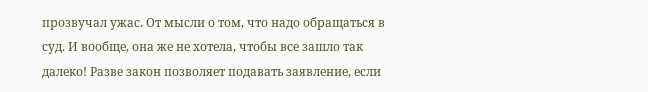прозвучал ужас. От мысли о том, что надо обращаться в суд. И вообще, она же не хотела, чтобы все зашло так далеко! Разве закон позволяет подавать заявление, если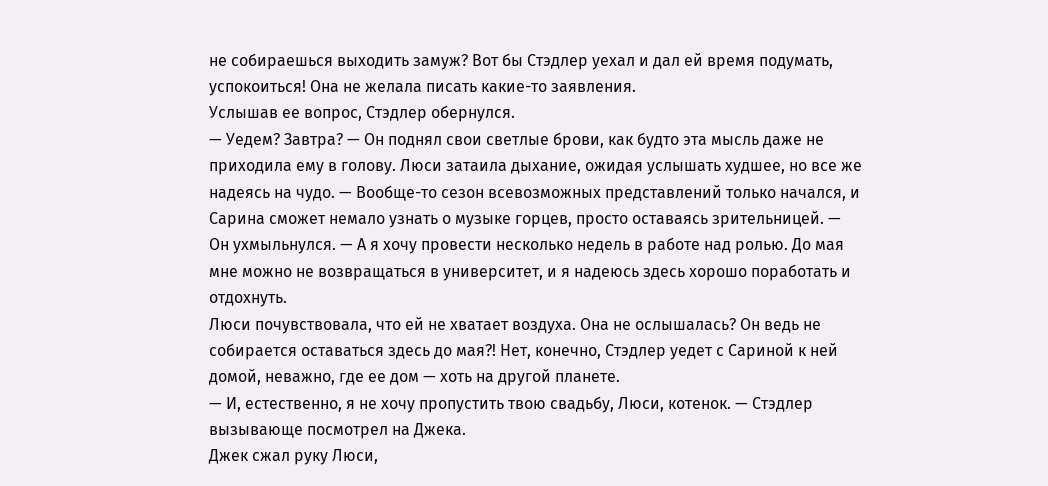не собираешься выходить замуж? Вот бы Стэдлер уехал и дал ей время подумать, успокоиться! Она не желала писать какие-то заявления.
Услышав ее вопрос, Стэдлер обернулся.
— Уедем? Завтра? — Он поднял свои светлые брови, как будто эта мысль даже не приходила ему в голову. Люси затаила дыхание, ожидая услышать худшее, но все же надеясь на чудо. — Вообще-то сезон всевозможных представлений только начался, и Сарина сможет немало узнать о музыке горцев, просто оставаясь зрительницей. — Он ухмыльнулся. — А я хочу провести несколько недель в работе над ролью. До мая мне можно не возвращаться в университет, и я надеюсь здесь хорошо поработать и отдохнуть.
Люси почувствовала, что ей не хватает воздуха. Она не ослышалась? Он ведь не собирается оставаться здесь до мая?! Нет, конечно, Стэдлер уедет с Сариной к ней домой, неважно, где ее дом — хоть на другой планете.
— И, естественно, я не хочу пропустить твою свадьбу, Люси, котенок. — Стэдлер вызывающе посмотрел на Джека.
Джек сжал руку Люси,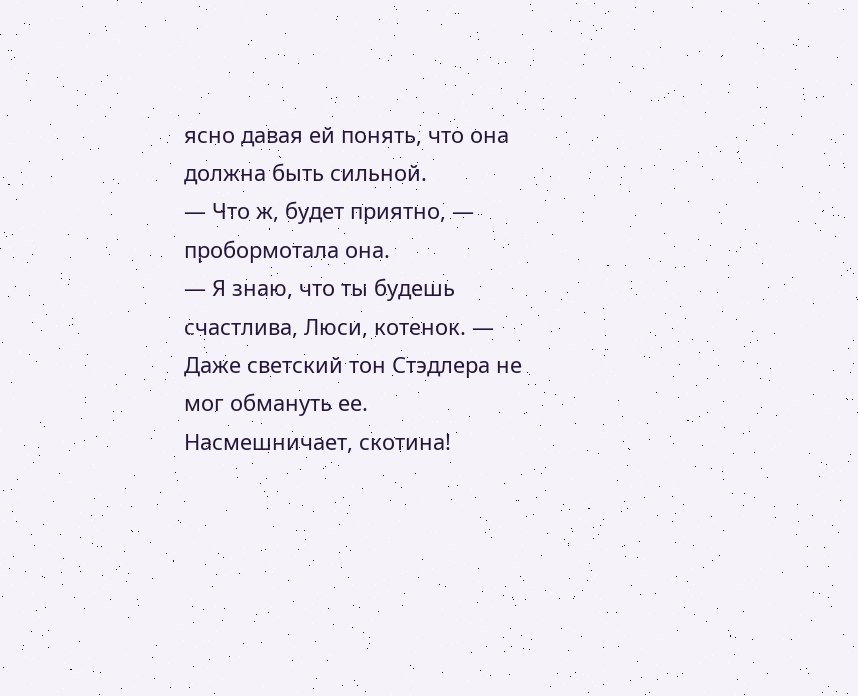ясно давая ей понять, что она должна быть сильной.
— Что ж, будет приятно, — пробормотала она.
— Я знаю, что ты будешь счастлива, Люси, котенок. — Даже светский тон Стэдлера не мог обмануть ее. Насмешничает, скотина!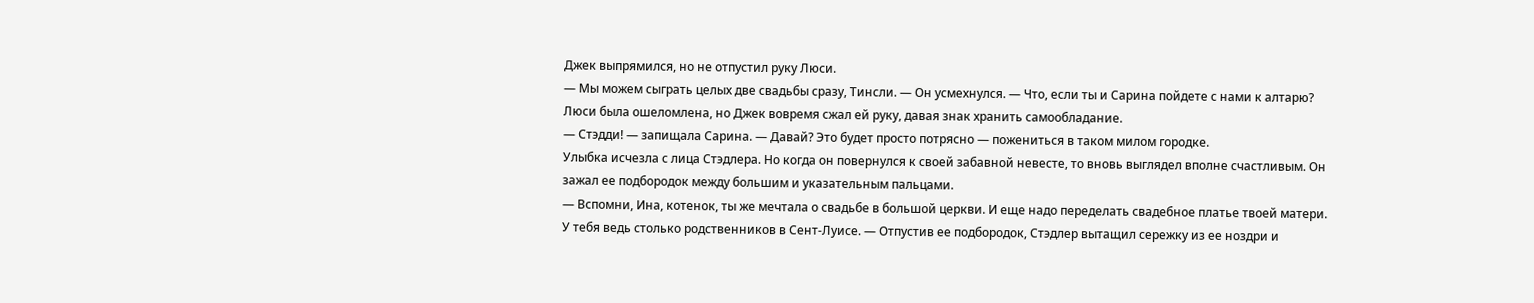Джек выпрямился, но не отпустил руку Люси.
— Мы можем сыграть целых две свадьбы сразу, Тинсли. — Он усмехнулся. — Что, если ты и Сарина пойдете с нами к алтарю?
Люси была ошеломлена, но Джек вовремя сжал ей руку, давая знак хранить самообладание.
— Стэдди! — запищала Сарина. — Давай? Это будет просто потрясно — пожениться в таком милом городке.
Улыбка исчезла с лица Стэдлера. Но когда он повернулся к своей забавной невесте, то вновь выглядел вполне счастливым. Он зажал ее подбородок между большим и указательным пальцами.
— Вспомни, Ина, котенок, ты же мечтала о свадьбе в большой церкви. И еще надо переделать свадебное платье твоей матери. У тебя ведь столько родственников в Сент-Луисе. — Отпустив ее подбородок, Стэдлер вытащил сережку из ее ноздри и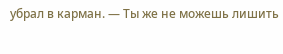убрал в карман. — Ты же не можешь лишить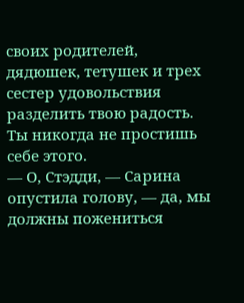своих родителей, дядюшек, тетушек и трех сестер удовольствия разделить твою радость. Ты никогда не простишь себе этого.
— О, Стэдди, — Сарина опустила голову, — да, мы должны пожениться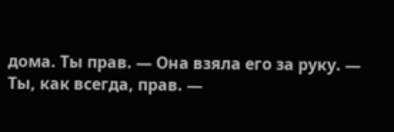дома. Ты прав. — Она взяла его за руку. — Ты, как всегда, прав. —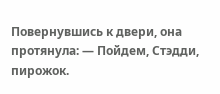Повернувшись к двери, она протянула: — Пойдем, Стэдди, пирожок.